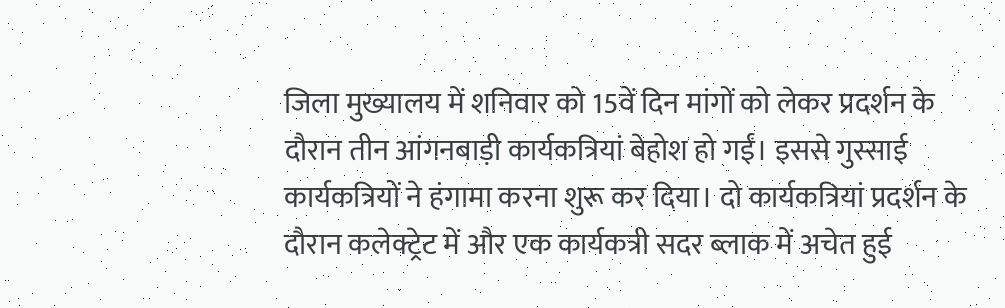जिला मुख्यालय में शनिवार को 15वें दिन मांगों को लेकर प्रदर्शन के दौरान तीन आंगनबाड़ी कार्यकत्रियां बेहोश हो गईं। इससे गुस्साई कार्यकत्रियों ने हंगामा करना शुरू कर दिया। दो कार्यकत्रियां प्रदर्शन के दौरान कलेक्ट्रेट में और एक कार्यकत्री सदर ब्लाक में अचेत हुई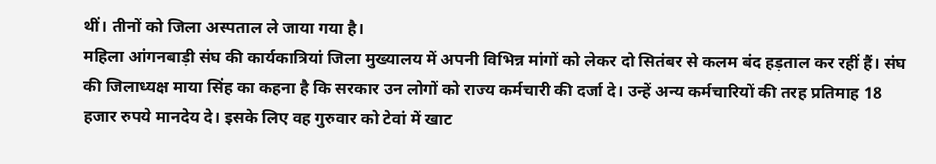थीं। तीनों को जिला अस्पताल ले जाया गया है।
महिला आंगनबाड़ी संघ की कार्यकात्रियां जिला मुख्यालय में अपनी विभिन्न मांगों को लेकर दो सितंबर से कलम बंद हड़ताल कर रहीं हैं। संघ की जिलाध्यक्ष माया सिंह का कहना है कि सरकार उन लोगों को राज्य कर्मचारी की दर्जा दे। उन्हें अन्य कर्मचारियों की तरह प्रतिमाह 18 हजार रुपये मानदेय दे। इसके लिए वह गुरुवार को टेवां में खाट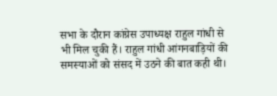सभा के दौरान कांग्रेस उपाध्यक्ष राहुल गांधी से भी मिल चुकी हैं। राहुल गांधी आंगनबाड़ियों की समस्याओं को संसद में उठने की बात कही थी।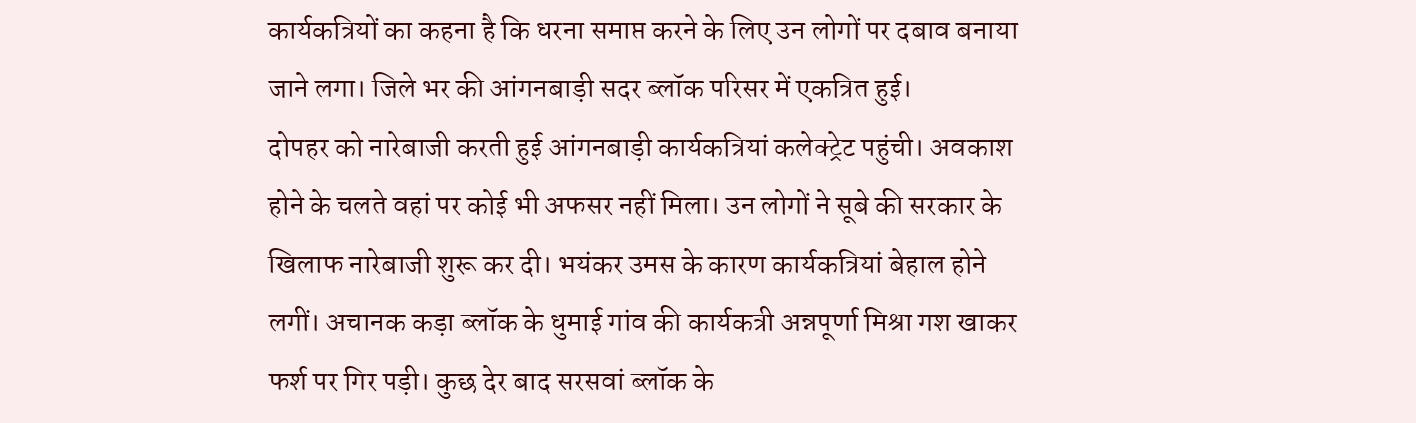कार्यकत्रियों का कहना है कि धरना समाप्त करने के लिए उन लोगों पर दबाव बनाया जाने लगा। जिले भर की आंगनबाड़ी सदर ब्लॉक परिसर में एकत्रित हुई।
दोपहर को नारेबाजी करती हुई आंगनबाड़ी कार्यकत्रियां कलेक्ट्रेट पहुंची। अवकाश होने के चलते वहां पर कोई भी अफसर नहीं मिला। उन लोगों ने सूबे की सरकार के खिलाफ नारेबाजी शुरू कर दी। भयंकर उमस के कारण कार्यकत्रियां बेहाल होने लगीं। अचानक कड़ा ब्लॉक के धुमाई गांव की कार्यकत्री अन्नपूर्णा मिश्रा गश खाकर फर्श पर गिर पड़ी। कुछ देर बाद सरसवां ब्लॉक के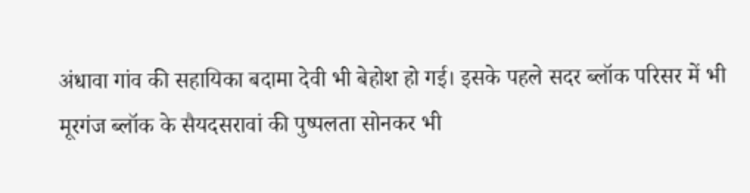अंधावा गांव की सहायिका बदामा देवी भी बेहोश हो गई। इसके पहले सदर ब्लॉक परिसर में भी मूरगंज ब्लॉक के सैयदसरावां की पुष्पलता सोनकर भी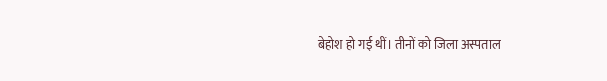बेहोश हो गई थीं। तीनों को जिला अस्पताल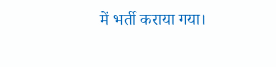में भर्ती कराया गया।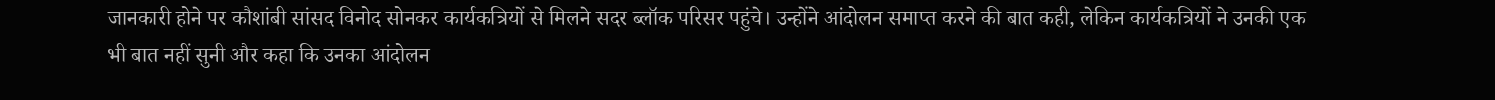जानकारी होने पर कौशांबी सांसद विनोद सोनकर कार्यकत्रियों से मिलने सदर ब्लॉक परिसर पहुंचे। उन्होंने आंदोलन समाप्त करने की बात कही, लेकिन कार्यकत्रियों ने उनकी एक भी बात नहीं सुनी और कहा कि उनका आंदोलन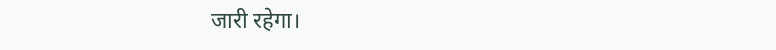जारी रहेगा।